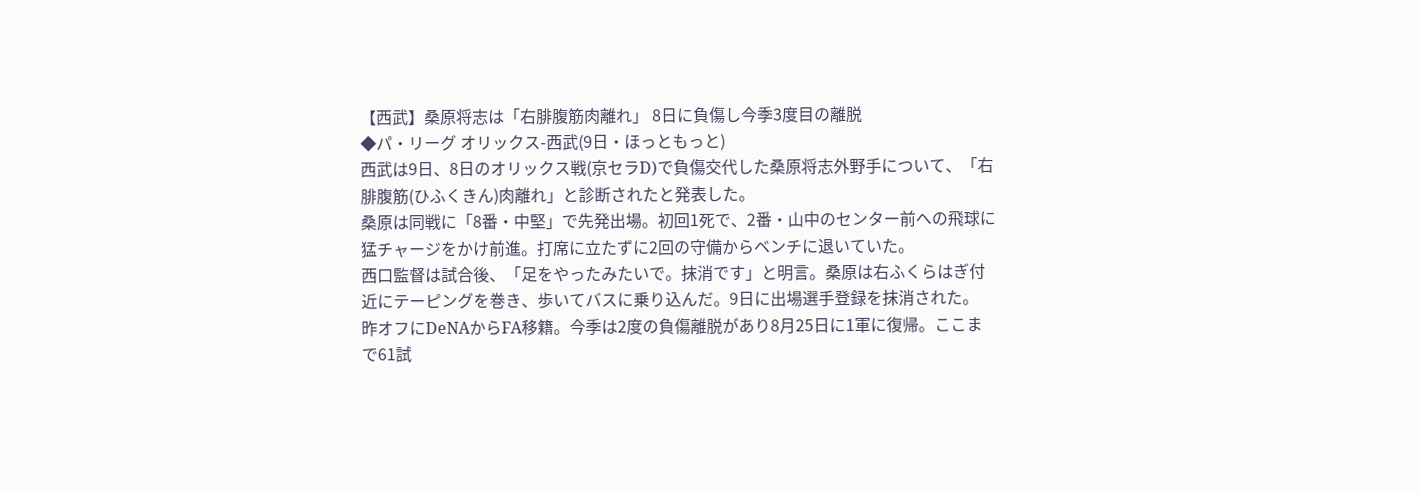【西武】桑原将志は「右腓腹筋肉離れ」 8日に負傷し今季3度目の離脱
◆パ・リーグ オリックス-西武(9日・ほっともっと)
西武は9日、8日のオリックス戦(京セラD)で負傷交代した桑原将志外野手について、「右腓腹筋(ひふくきん)肉離れ」と診断されたと発表した。
桑原は同戦に「8番・中堅」で先発出場。初回1死で、2番・山中のセンター前への飛球に猛チャージをかけ前進。打席に立たずに2回の守備からベンチに退いていた。
西口監督は試合後、「足をやったみたいで。抹消です」と明言。桑原は右ふくらはぎ付近にテーピングを巻き、歩いてバスに乗り込んだ。9日に出場選手登録を抹消された。
昨オフにDeNAからFA移籍。今季は2度の負傷離脱があり8月25日に1軍に復帰。ここまで61試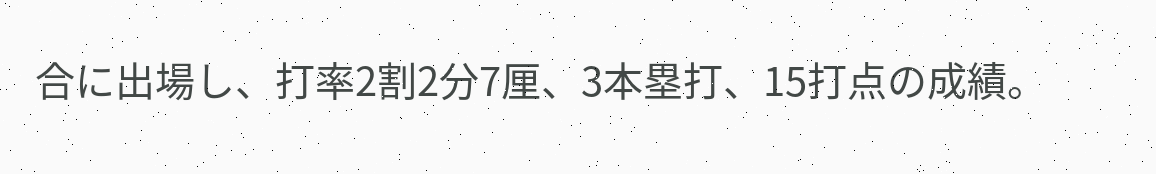合に出場し、打率2割2分7厘、3本塁打、15打点の成績。